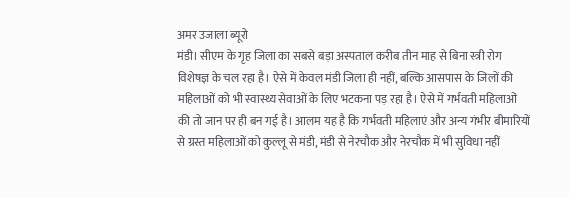अमर उजाला ब्यूरो
मंडी। सीएम के गृह जिला का सबसे बड़ा अस्पताल करीब तीन माह से बिना स्त्री रोग विशेषज्ञ के चल रहा है। ऐसे में केवल मंडी जिला ही नहीं, बल्कि आसपास के जिलों की महिलाओं को भी स्वास्थ्य सेवाओं के लिए भटकना पड़ रहा है। ऐसे में गर्भवती महिलाओं की तो जान पर ही बन गई है। आलम यह है कि गर्भवती महिलाएं और अन्य गंभीर बीमारियों से ग्रस्त महिलाओं को कुल्लू से मंडी, मंडी से नेरचौक और नेरचौक में भी सुविधा नहीं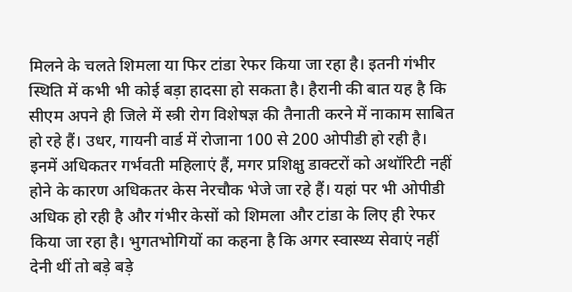मिलने के चलते शिमला या फिर टांडा रेफर किया जा रहा है। इतनी गंभीर स्थिति में कभी भी कोई बड़ा हादसा हो सकता है। हैरानी की बात यह है कि सीएम अपने ही जिले में स्त्री रोग विशेषज्ञ की तैनाती करने में नाकाम साबित हो रहे हैं। उधर, गायनी वार्ड में रोजाना 100 से 200 ओपीडी हो रही है। इनमें अधिकतर गर्भवती महिलाएं हैं, मगर प्रशिक्षु डाक्टरों को अथॉरिटी नहीं होने के कारण अधिकतर केस नेरचौक भेजे जा रहे हैं। यहां पर भी ओपीडी अधिक हो रही है और गंभीर केसों को शिमला और टांडा के लिए ही रेफर किया जा रहा है। भुगतभोगियों का कहना है कि अगर स्वास्थ्य सेवाएं नहीं देनी थीं तो बड़े बड़े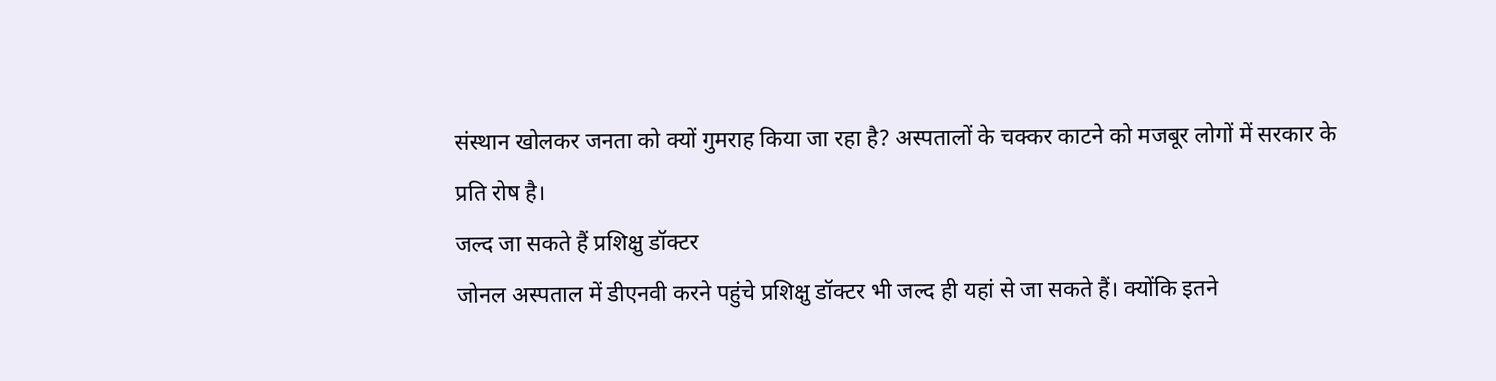संस्थान खोलकर जनता को क्यों गुमराह किया जा रहा है? अस्पतालों के चक्कर काटने को मजबूर लोगों में सरकार के प्रति रोष है।
जल्द जा सकते हैं प्रशिक्षु डॉक्टर
जोनल अस्पताल में डीएनवी करने पहुंचे प्रशिक्षु डॉक्टर भी जल्द ही यहां से जा सकते हैं। क्योंकि इतने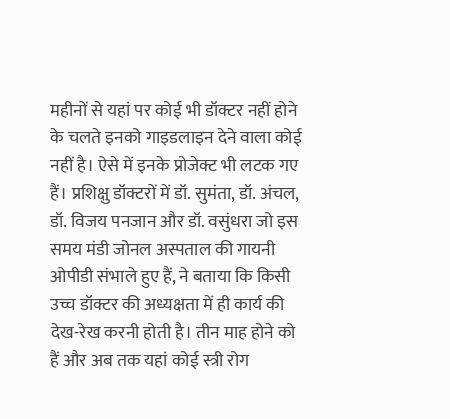महीनों से यहां पर कोई भी डॉक्टर नहीं होने के चलते इनको गाइडलाइन देने वाला कोई नहीं है। ऐसे में इनके प्रोजेक्ट भी लटक गए हैं। प्रशिक्षु डॉक्टरों में डॉ. सुमंता, डॉ. अंचल, डॉ. विजय पनजान और डॉ. वसुंधरा जो इस समय मंडी जोनल अस्पताल की गायनी ओपीडी संभाले हुए हैं, ने बताया कि किसी उच्च डॉक्टर की अध्यक्षता में ही कार्य की देख-रेख करनी होती है। तीन माह होने को हैं और अब तक यहां कोई स्त्री रोग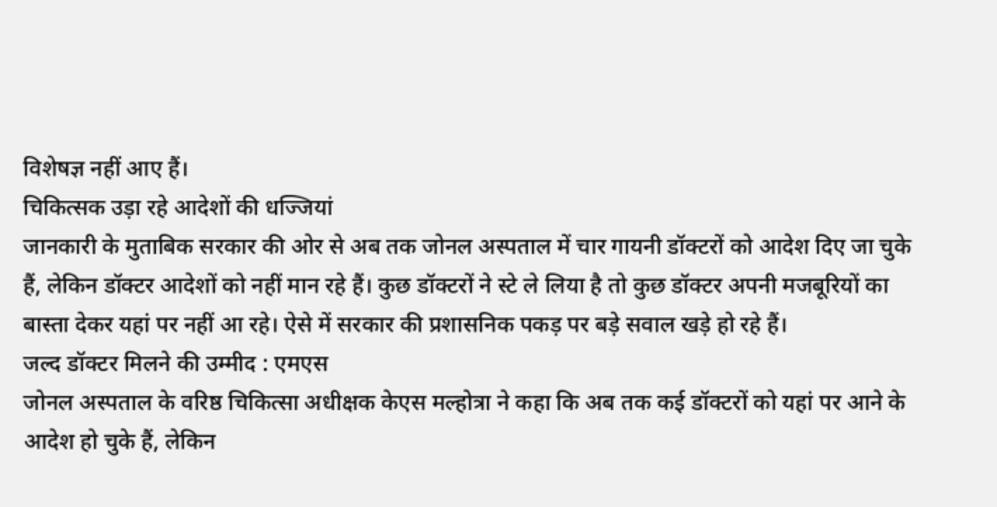विशेषज्ञ नहीं आए हैं।
चिकित्सक उड़ा रहे आदेशों की धज्जियां
जानकारी के मुताबिक सरकार की ओर से अब तक जोनल अस्पताल में चार गायनी डॉक्टरों को आदेश दिए जा चुके हैं, लेकिन डॉक्टर आदेशों को नहीं मान रहे हैं। कुछ डॉक्टरों ने स्टे ले लिया है तो कुछ डॉक्टर अपनी मजबूरियों का बास्ता देकर यहां पर नहीं आ रहे। ऐसे में सरकार की प्रशासनिक पकड़ पर बड़े सवाल खड़े हो रहे हैं।
जल्द डॉक्टर मिलने की उम्मीद : एमएस
जोनल अस्पताल के वरिष्ठ चिकित्सा अधीक्षक केएस मल्होत्रा ने कहा कि अब तक कई डॉक्टरों को यहां पर आने के आदेश हो चुके हैं, लेकिन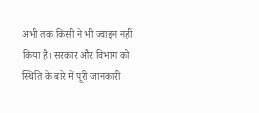अभी तक किसी ने भी ज्वाइन नहीं किया है। सरकार और विभाग को स्थिति के बारे में पूरी जानकारी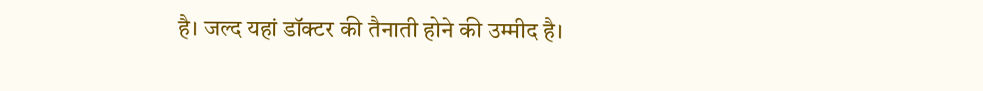है। जल्द यहां डॉक्टर की तैनाती होने की उम्मीद है।